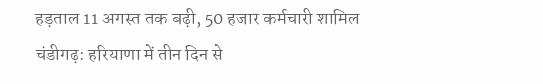हड़ताल 11 अगस्त तक बढ़ी, 50 हजार कर्मचारी शामिल
चंडीगढ़: हरियाणा में तीन दिन से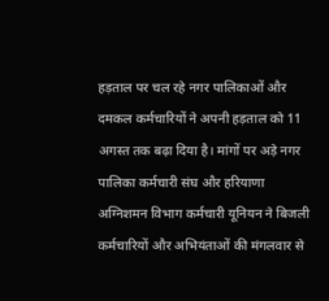हड़ताल पर चल रहे नगर पालिकाओं और दमकल कर्मचारियों ने अपनी हड़ताल को 11 अगस्त तक बढ़ा दिया है। मांगों पर अड़े नगर पालिका कर्मचारी संघ और हरियाणा अग्निशमन विभाग कर्मचारी यूनियन ने बिजली कर्मचारियों और अभियंताओं की मंगलवार से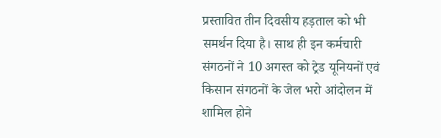प्रस्तावित तीन दिवसीय हड़ताल को भी समर्थन दिया है। साथ ही इन कर्मचारी संगठनों ने 10 अगस्त को ट्रेड यूनियनों एवं किसान संगठनों के जेल भरो आंदोलन में शामिल होने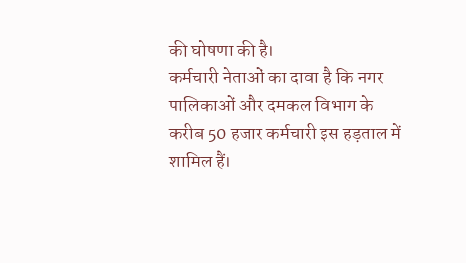की घोषणा की है।
कर्मचारी नेताओं का दावा है कि नगर पालिकाओं और दमकल विभाग के करीब 50 हजार कर्मचारी इस हड़ताल में शामिल हैं।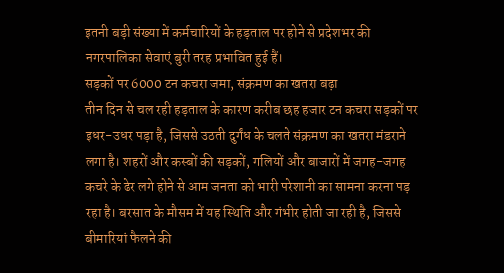इतनी बड़ी संख्या में कर्मचारियों के हड़ताल पर होने से प्रदेशभर की नगरपालिका सेवाएं बुरी तरह प्रभावित हुई हैं।
सड़कों पर 6000 टन कचरा जमा, संक्रमण का खतरा बढ़ा
तीन दिन से चल रही हड़ताल के कारण करीब छह हजार टन कचरा सड़कों पर इधर-उधर पड़ा है, जिससे उठती दुर्गंध के चलते संक्रमण का खतरा मंडराने लगा है। शहरों और कस्बों की सड़कों, गलियों और बाजारों में जगह-जगह कचरे के ढेर लगे होने से आम जनता को भारी परेशानी का सामना करना पड़ रहा है। बरसात के मौसम में यह स्थिति और गंभीर होती जा रही है, जिससे बीमारियां फैलने की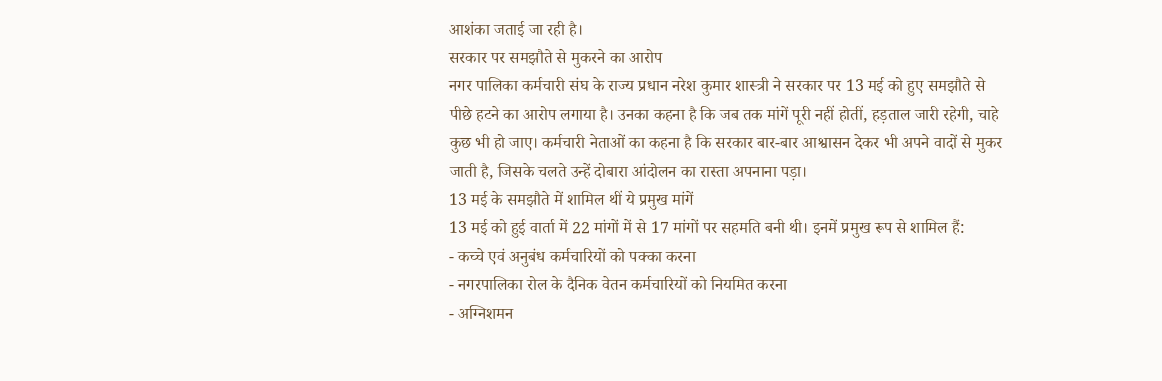आशंका जताई जा रही है।
सरकार पर समझौते से मुकरने का आरोप
नगर पालिका कर्मचारी संघ के राज्य प्रधान नरेश कुमार शास्त्री ने सरकार पर 13 मई को हुए समझौते से पीछे हटने का आरोप लगाया है। उनका कहना है कि जब तक मांगें पूरी नहीं होतीं, हड़ताल जारी रहेगी, चाहे कुछ भी हो जाए। कर्मचारी नेताओं का कहना है कि सरकार बार-बार आश्वासन देकर भी अपने वादों से मुकर जाती है, जिसके चलते उन्हें दोबारा आंदोलन का रास्ता अपनाना पड़ा।
13 मई के समझौते में शामिल थीं ये प्रमुख मांगें
13 मई को हुई वार्ता में 22 मांगों में से 17 मांगों पर सहमति बनी थी। इनमें प्रमुख रूप से शामिल हैं:
- कच्चे एवं अनुबंध कर्मचारियों को पक्का करना
- नगरपालिका रोल के दैनिक वेतन कर्मचारियों को नियमित करना
- अग्निशमन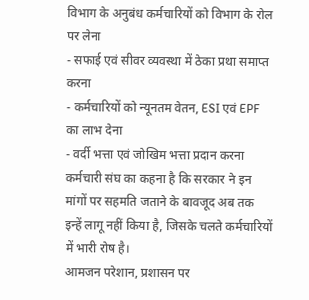विभाग के अनुबंध कर्मचारियों को विभाग के रोल पर लेना
- सफाई एवं सीवर व्यवस्था में ठेका प्रथा समाप्त करना
- कर्मचारियों को न्यूनतम वेतन, ESI एवं EPF का लाभ देना
- वर्दी भत्ता एवं जोखिम भत्ता प्रदान करना
कर्मचारी संघ का कहना है कि सरकार ने इन मांगों पर सहमति जताने के बावजूद अब तक इन्हें लागू नहीं किया है, जिसके चलते कर्मचारियों में भारी रोष है।
आमजन परेशान, प्रशासन पर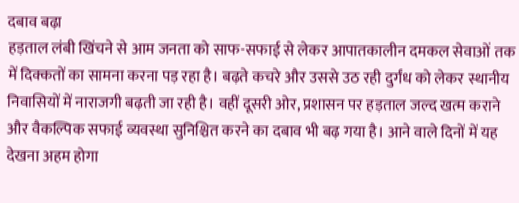दबाव बढ़ा
हड़ताल लंबी खिंचने से आम जनता को साफ-सफाई से लेकर आपातकालीन दमकल सेवाओं तक में दिक्कतों का सामना करना पड़ रहा है। बढ़ते कचरे और उससे उठ रही दुर्गंध को लेकर स्थानीय निवासियों में नाराजगी बढ़ती जा रही है। वहीं दूसरी ओर, प्रशासन पर हड़ताल जल्द खत्म कराने और वैकल्पिक सफाई व्यवस्था सुनिश्चित करने का दबाव भी बढ़ गया है। आने वाले दिनों में यह देखना अहम होगा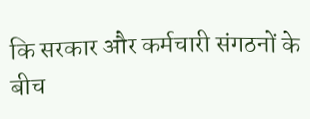कि सरकार और कर्मचारी संगठनों के बीच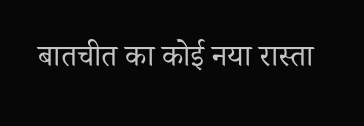बातचीत का कोई नया रास्ता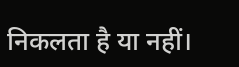निकलता है या नहीं।